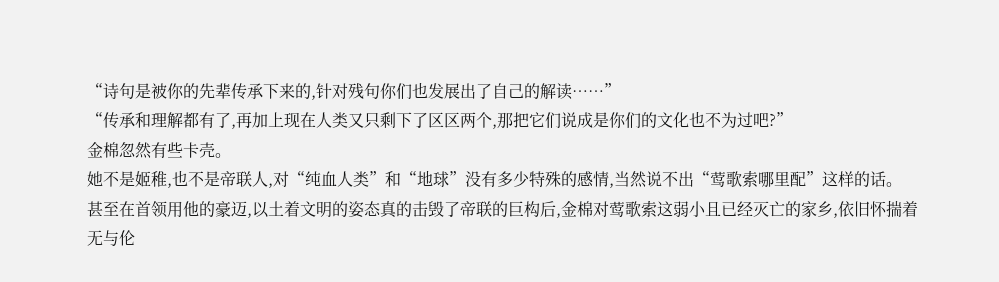“诗句是被你的先辈传承下来的,针对残句你们也发展出了自己的解读……”
“传承和理解都有了,再加上现在人类又只剩下了区区两个,那把它们说成是你们的文化也不为过吧?”
金棉忽然有些卡壳。
她不是姬稚,也不是帝联人,对“纯血人类”和“地球”没有多少特殊的感情,当然说不出“莺歌索哪里配”这样的话。
甚至在首领用他的豪迈,以土着文明的姿态真的击毁了帝联的巨构后,金棉对莺歌索这弱小且已经灭亡的家乡,依旧怀揣着无与伦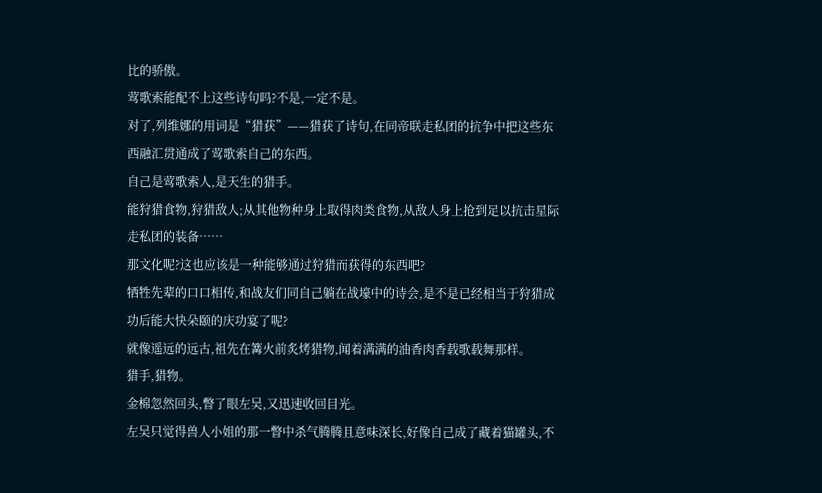比的骄傲。
莺歌索能配不上这些诗句吗?不是,一定不是。
对了,列维娜的用词是“猎获”——猎获了诗句,在同帝联走私团的抗争中把这些东西融汇贯通成了莺歌索自己的东西。
自己是莺歌索人,是天生的猎手。
能狩猎食物,狩猎敌人;从其他物种身上取得肉类食物,从敌人身上抢到足以抗击星际走私团的装备……
那文化呢?这也应该是一种能够通过狩猎而获得的东西吧?
牺牲先辈的口口相传,和战友们同自己躺在战壕中的诗会,是不是已经相当于狩猎成功后能大快朵颐的庆功宴了呢?
就像遥远的远古,祖先在篝火前炙烤猎物,闻着满满的油香肉香载歌载舞那样。
猎手,猎物。
金棉忽然回头,瞥了眼左吴,又迅速收回目光。
左吴只觉得兽人小姐的那一瞥中杀气腾腾且意味深长,好像自己成了藏着猫罐头,不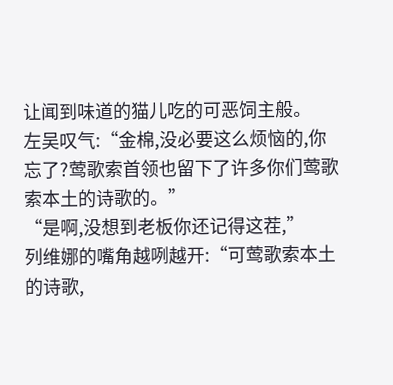让闻到味道的猫儿吃的可恶饲主般。
左吴叹气:“金棉,没必要这么烦恼的,你忘了?莺歌索首领也留下了许多你们莺歌索本土的诗歌的。”
“是啊,没想到老板你还记得这茬,”
列维娜的嘴角越咧越开:“可莺歌索本土的诗歌,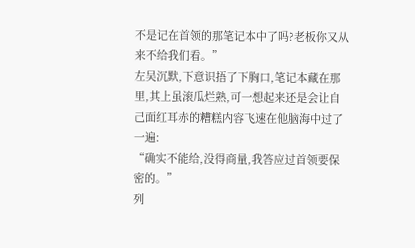不是记在首领的那笔记本中了吗?老板你又从来不给我们看。”
左吴沉默,下意识捂了下胸口,笔记本藏在那里,其上虽滚瓜烂熟,可一想起来还是会让自己面红耳赤的糟糕内容飞速在他脑海中过了一遍:
“确实不能给,没得商量,我答应过首领要保密的。”
列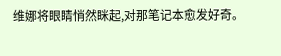维娜将眼睛悄然眯起,对那笔记本愈发好奇。